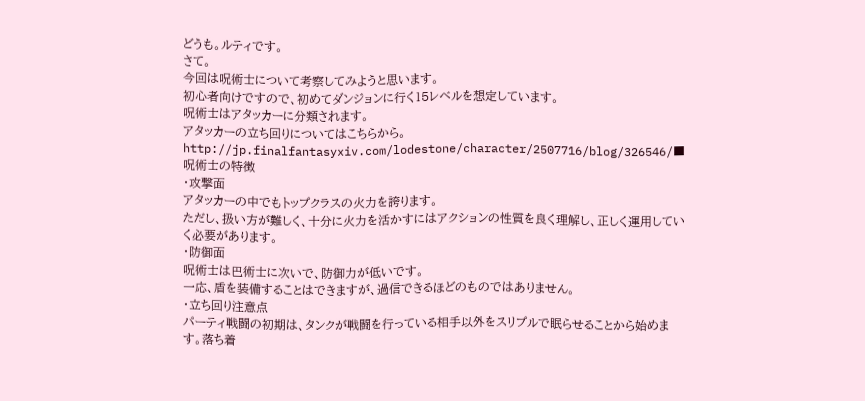どうも。ルティです。
さて。
今回は呪術士について考察してみようと思います。
初心者向けですので、初めてダンジョンに行く15レベルを想定しています。
呪術士はアタッカーに分類されます。
アタッカーの立ち回りについてはこちらから。
http://jp.finalfantasyxiv.com/lodestone/character/2507716/blog/326546/■呪術士の特徴
・攻撃面
アタッカーの中でもトップクラスの火力を誇ります。
ただし、扱い方が難しく、十分に火力を活かすにはアクションの性質を良く理解し、正しく運用していく必要があります。
・防御面
呪術士は巴術士に次いで、防御力が低いです。
一応、盾を装備することはできますが、過信できるほどのものではありません。
・立ち回り注意点
パーティ戦闘の初期は、タンクが戦闘を行っている相手以外をスリプルで眠らせることから始めます。落ち着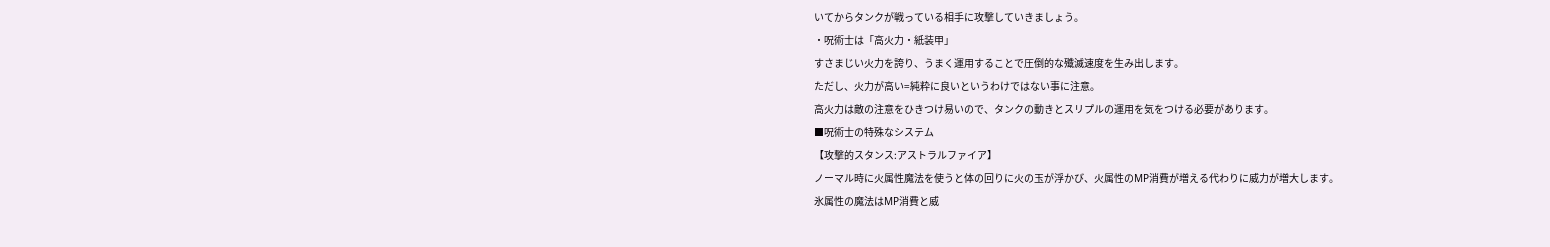いてからタンクが戦っている相手に攻撃していきましょう。
・呪術士は「高火力・紙装甲」
すさまじい火力を誇り、うまく運用することで圧倒的な殲滅速度を生み出します。
ただし、火力が高い=純粋に良いというわけではない事に注意。
高火力は敵の注意をひきつけ易いので、タンクの動きとスリプルの運用を気をつける必要があります。
■呪術士の特殊なシステム
【攻撃的スタンス:アストラルファイア】
ノーマル時に火属性魔法を使うと体の回りに火の玉が浮かび、火属性のMP消費が増える代わりに威力が増大します。
氷属性の魔法はMP消費と威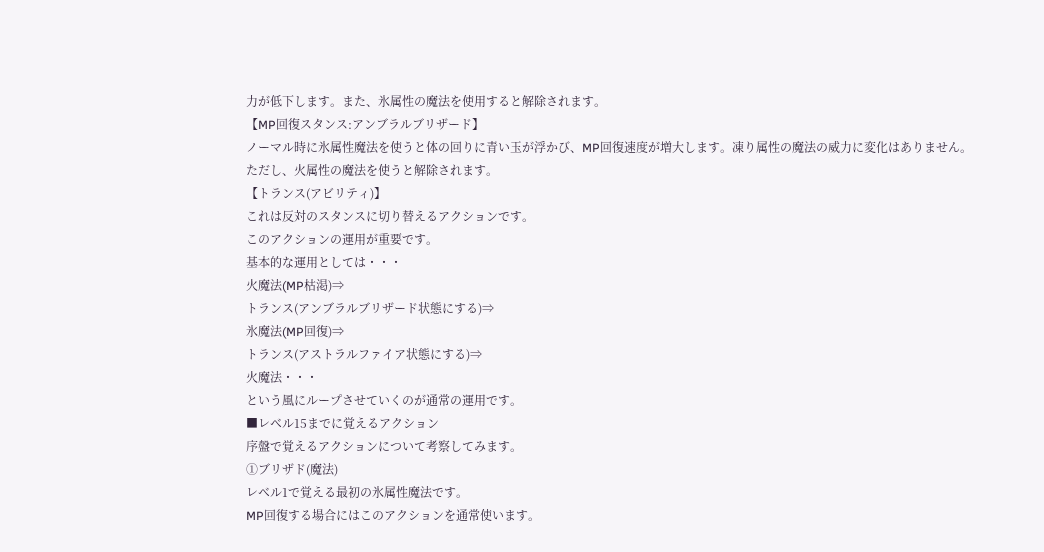力が低下します。また、氷属性の魔法を使用すると解除されます。
【MP回復スタンス:アンブラルブリザード】
ノーマル時に氷属性魔法を使うと体の回りに青い玉が浮かび、MP回復速度が増大します。凍り属性の魔法の威力に変化はありません。
ただし、火属性の魔法を使うと解除されます。
【トランス(アビリティ)】
これは反対のスタンスに切り替えるアクションです。
このアクションの運用が重要です。
基本的な運用としては・・・
火魔法(MP枯渇)⇒
トランス(アンブラルブリザード状態にする)⇒
氷魔法(MP回復)⇒
トランス(アストラルファイア状態にする)⇒
火魔法・・・
という風にループさせていくのが通常の運用です。
■レベル15までに覚えるアクション
序盤で覚えるアクションについて考察してみます。
①ブリザド(魔法)
レベル1で覚える最初の氷属性魔法です。
MP回復する場合にはこのアクションを通常使います。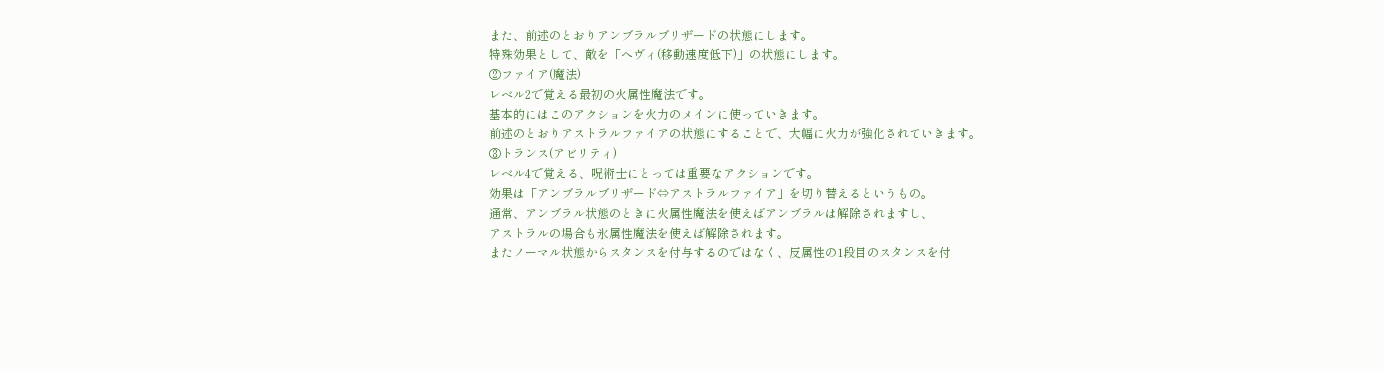また、前述のとおりアンブラルブリザードの状態にします。
特殊効果として、敵を「へヴィ(移動速度低下)」の状態にします。
②ファイア(魔法)
レベル2で覚える最初の火属性魔法です。
基本的にはこのアクションを火力のメインに使っていきます。
前述のとおりアストラルファイアの状態にすることで、大幅に火力が強化されていきます。
③トランス(アビリティ)
レベル4で覚える、呪術士にとっては重要なアクションです。
効果は「アンブラルブリザード⇔アストラルファイア」を切り替えるというもの。
通常、アンブラル状態のときに火属性魔法を使えばアンブラルは解除されますし、
アストラルの場合も氷属性魔法を使えば解除されます。
またノーマル状態からスタンスを付与するのではなく、反属性の1段目のスタンスを付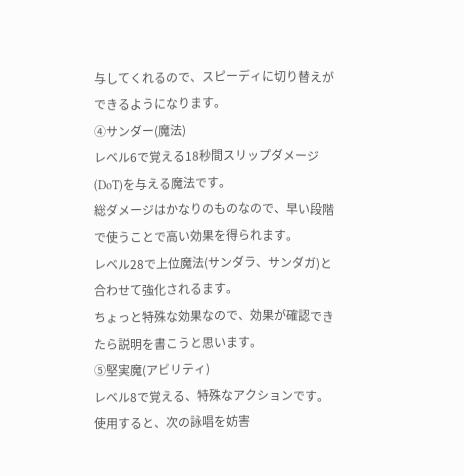与してくれるので、スピーディに切り替えができるようになります。
④サンダー(魔法)
レベル6で覚える18秒間スリップダメージ(DoT)を与える魔法です。
総ダメージはかなりのものなので、早い段階で使うことで高い効果を得られます。
レベル28で上位魔法(サンダラ、サンダガ)と合わせて強化されるます。
ちょっと特殊な効果なので、効果が確認できたら説明を書こうと思います。
⑤堅実魔(アビリティ)
レベル8で覚える、特殊なアクションです。
使用すると、次の詠唱を妨害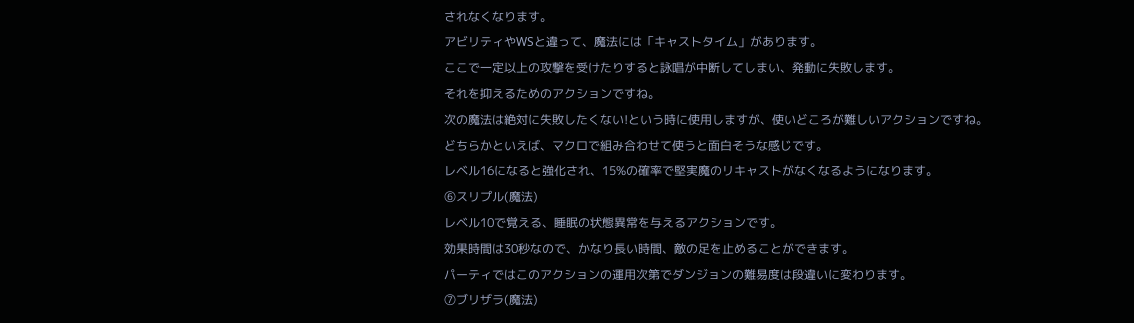されなくなります。
アビリティやWSと違って、魔法には「キャストタイム」があります。
ここで一定以上の攻撃を受けたりすると詠唱が中断してしまい、発動に失敗します。
それを抑えるためのアクションですね。
次の魔法は絶対に失敗したくない!という時に使用しますが、使いどころが難しいアクションですね。
どちらかといえば、マクロで組み合わせて使うと面白そうな感じです。
レベル16になると強化され、15%の確率で堅実魔のリキャストがなくなるようになります。
⑥スリプル(魔法)
レベル10で覚える、睡眠の状態異常を与えるアクションです。
効果時間は30秒なので、かなり長い時間、敵の足を止めることができます。
パーティではこのアクションの運用次第でダンジョンの難易度は段違いに変わります。
⑦ブリザラ(魔法)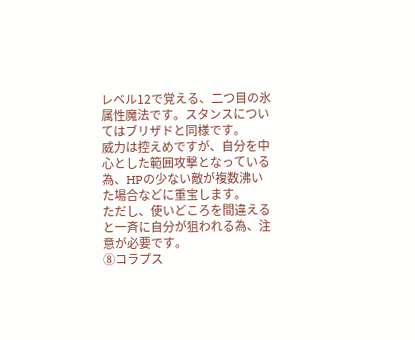レベル12で覚える、二つ目の氷属性魔法です。スタンスについてはブリザドと同様です。
威力は控えめですが、自分を中心とした範囲攻撃となっている為、HPの少ない敵が複数沸いた場合などに重宝します。
ただし、使いどころを間違えると一斉に自分が狙われる為、注意が必要です。
⑧コラプス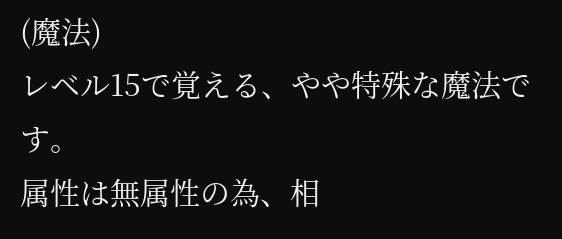(魔法)
レベル15で覚える、やや特殊な魔法です。
属性は無属性の為、相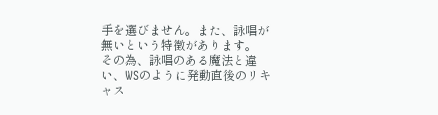手を選びません。また、詠唱が無いという特徴があります。
その為、詠唱のある魔法と違い、WSのように発動直後のリキャス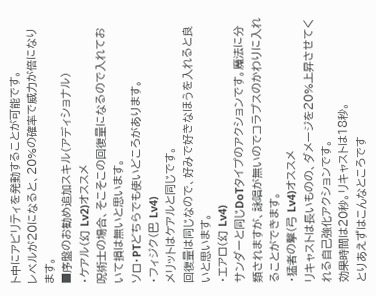ト中にアビリティを発動することが可能です。
レベルが20になると、20%の確率で威力が倍になります。
■序盤のお勧め追加スキル(アディショナル)
・ケアル(幻 Lv2)オススメ
呪術士の場合、そこそこの回復量になるので入れておいて損は無いと思います。
ソロ・PTどちらでも使いどころがあります。
・フィジク(巴 Lv4)
メリットはケアルと同じです。
回復量は同じなので、好みで好きなほうを入れると良いと思います。
・エアロ(幻 Lv4)
サンダーと同じDoTタイプのアクションです。魔法に分類されますが、詠唱が無いのでコラプスのかわりに入れることができます。
・猛者の撃(弓 Lv4)オススメ
リキャストは長いものの、ダメージを20%上昇させてくれる自己強化アクションです。
効果時間は20秒。リキャストは18秒。
とりあえずはこんなところです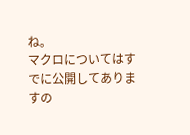ね。
マクロについてはすでに公開してありますの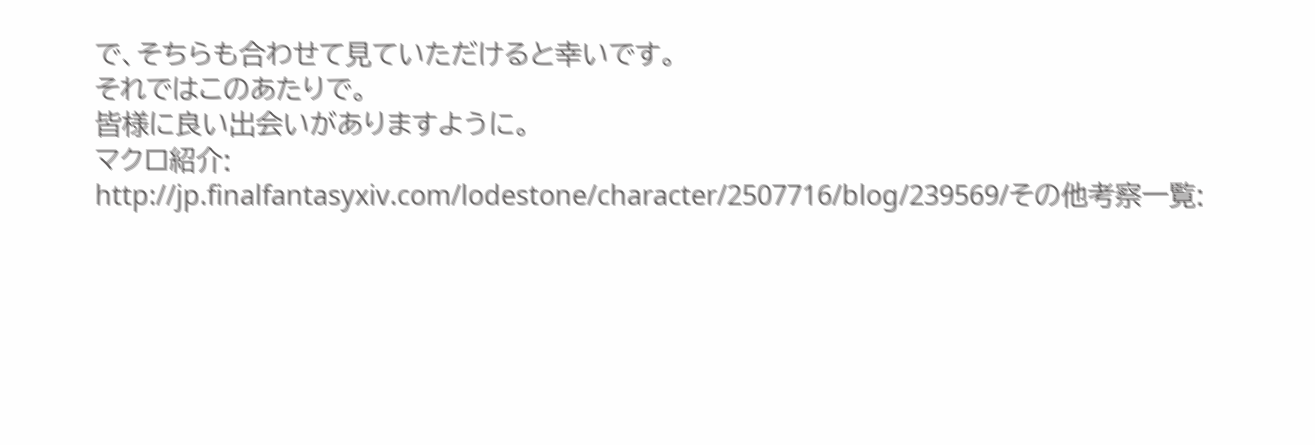で、そちらも合わせて見ていただけると幸いです。
それではこのあたりで。
皆様に良い出会いがありますように。
マクロ紹介:
http://jp.finalfantasyxiv.com/lodestone/character/2507716/blog/239569/その他考察一覧: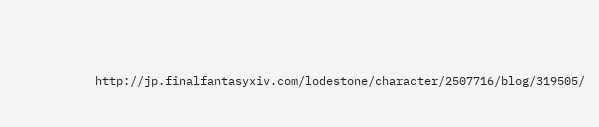http://jp.finalfantasyxiv.com/lodestone/character/2507716/blog/319505/